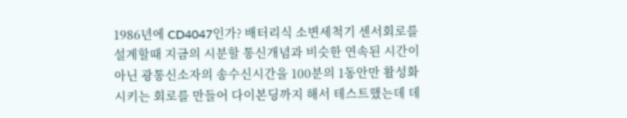1986년에 CD4047인가? 배터리식 소변세척기 센서회로를 설계할때 지금의 시분할 통신개념과 비슷한 연속된 시간이 아닌 광통신소자의 송수신시간을 100분의 1동안만 활성화시키는 회로를 만들어 다이본딩까지 해서 테스트했는데 데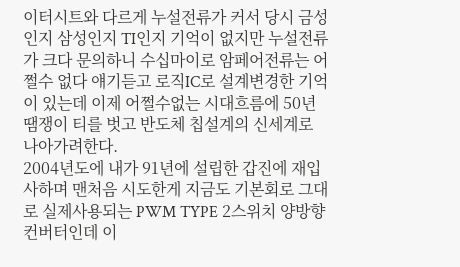이터시트와 다르게 누설전류가 커서 당시 금성인지 삼성인지 TI인지 기억이 없지만 누설전류가 크다 문의하니 수십마이로 암페어전류는 어쩔수 없다 얘기듣고 로직IC로 설계변경한 기억이 있는데 이제 어쩔수없는 시대흐름에 50년 땜쟁이 티를 벗고 반도체 칩설계의 신세계로 나아가려한다.
2004년도에 내가 91년에 설립한 갑진에 재입사하며 맨처음 시도한게 지금도 기본회로 그대로 실제사용되는 PWM TYPE 2스위치 양방향 컨버터인데 이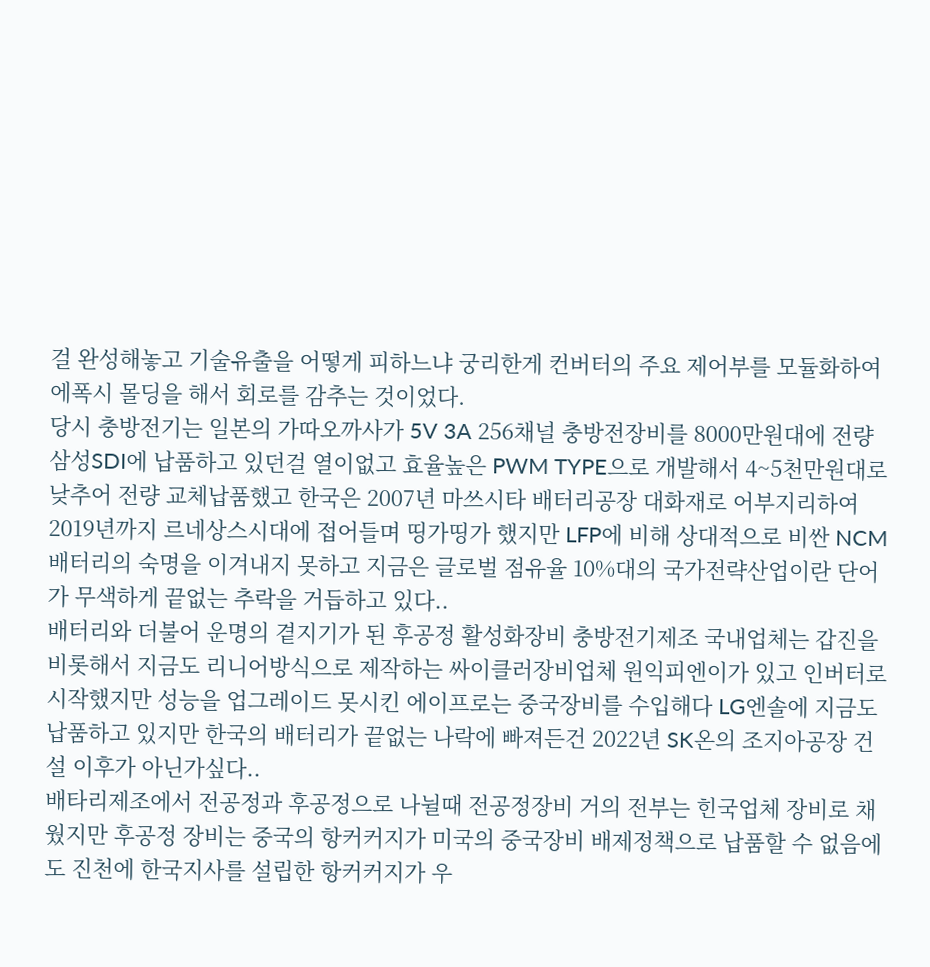걸 완성해놓고 기술유출을 어떻게 피하느냐 궁리한게 컨버터의 주요 제어부를 모듈화하여 에폭시 몰딩을 해서 회로를 감추는 것이었다.
당시 충방전기는 일본의 가따오까사가 5V 3A 256채널 충방전장비를 8000만원대에 전량 삼성SDI에 납품하고 있던걸 열이없고 효율높은 PWM TYPE으로 개발해서 4~5천만원대로 낮추어 전량 교체납품했고 한국은 2007년 마쓰시타 배터리공장 대화재로 어부지리하여 2019년까지 르네상스시대에 접어들며 띵가띵가 했지만 LFP에 비해 상대적으로 비싼 NCM 배터리의 숙명을 이겨내지 못하고 지금은 글로벌 점유율 10%대의 국가전략산업이란 단어가 무색하게 끝없는 추락을 거듭하고 있다..
배터리와 더불어 운명의 곁지기가 된 후공정 활성화장비 충방전기제조 국내업체는 갑진을 비롯해서 지금도 리니어방식으로 제작하는 싸이클러장비업체 원익피엔이가 있고 인버터로 시작했지만 성능을 업그레이드 못시킨 에이프로는 중국장비를 수입해다 LG엔솔에 지금도 납품하고 있지만 한국의 배터리가 끝없는 나락에 빠져든건 2022년 SK온의 조지아공장 건설 이후가 아닌가싶다..
배타리제조에서 전공정과 후공정으로 나뉠때 전공정장비 거의 전부는 힌국업체 장비로 채웠지만 후공정 장비는 중국의 항커커지가 미국의 중국장비 배제정책으로 납품할 수 없음에도 진천에 한국지사를 설립한 항커커지가 우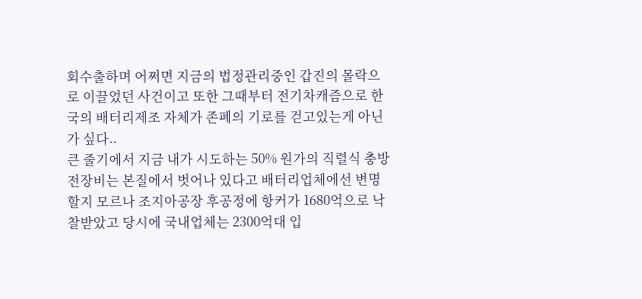회수출하며 어쩌면 지금의 법정관리중인 갑진의 몰락으로 이끌었던 사건이고 또한 그때부터 전기차캐즘으로 한국의 배터리제조 자체가 존폐의 기로를 걷고있는게 아닌가 싶다..
큰 줄기에서 지금 내가 시도하는 50% 원가의 직렬식 충방전장비는 본질에서 벗어나 있다고 배터리업체에선 변명할지 모르나 조지아공장 후공정에 항커가 1680억으로 낙찰받았고 당시에 국내업체는 2300억대 입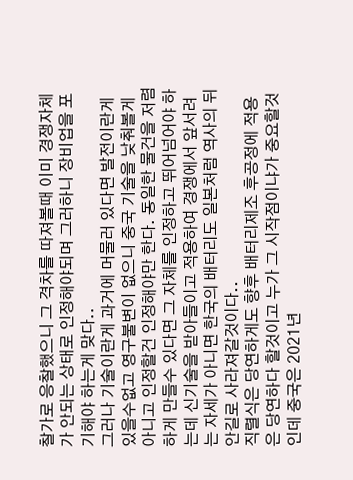찰가로 응찰했으니 그 격차를 따져볼때 이미 경쟁자체가 안되는 상태로 인정해야되며 그러하니 장비업을 포기해야 하는게 맞다..
그러나 기술이란게 과거에 머물러 있다면 발전이란게 있을수없고 영구불변이 없으니 중국 기술을 낮춰볼게 아니고 인정할건 인정해야만 한다. 동일한 물건을 저렴하게 만들수 있다면 그 자체를 인정하고 뛰어넘어야 하는데 신기술을 받아들이고 적용하여 경쟁에서 앞서려는 자세가 아니면 한국의 배터리도 일본처럼 역사의 뒤안길로 사라져갈것이다..
직렬식은 당연하게도 향후 배터리제조 후공정에 적용은 당연하다 할것이고 누가 그 시작점이냐가 중요할것인데 중국은 2021년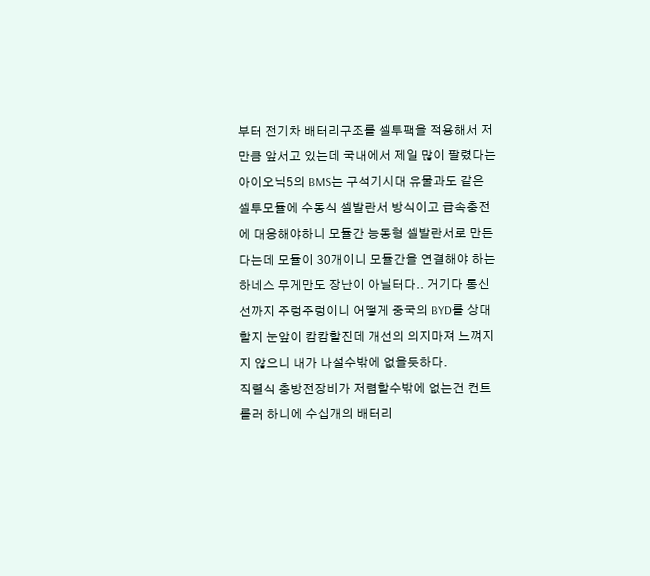부터 전기차 배터리구조를 셀투팩을 적용해서 저만큼 앞서고 있는데 국내에서 제일 많이 팔렸다는 아이오닉5의 BMS는 구석기시대 유물과도 같은 셀투모듈에 수동식 셀발란서 방식이고 급속충전에 대응해야하니 모듈간 능동형 셀발란서로 만든다는데 모듈이 30개이니 모듈간을 연결해야 하는 하네스 무게만도 장난이 아닐터다.. 거기다 통신선까지 주렁주렁이니 어떻게 중국의 BYD를 상대할지 눈앞이 캄캄할진데 개선의 의지마져 느껴지지 않으니 내가 나설수밖에 없을듯하다.
직렬식 충방전장비가 저렴할수밖에 없는건 컨트롤러 하니에 수십개의 배터리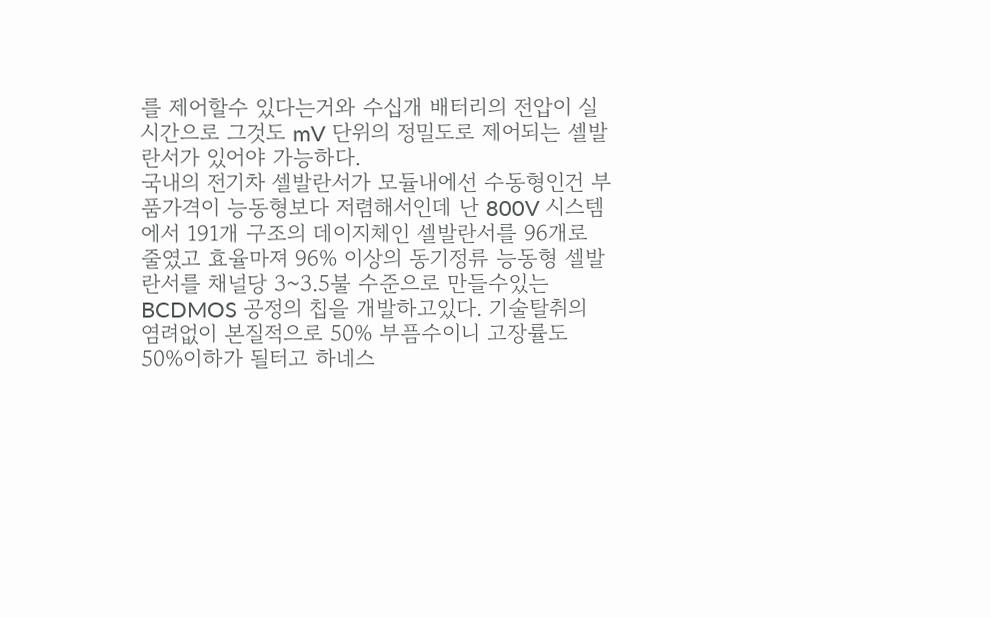를 제어할수 있다는거와 수십개 배터리의 전압이 실시간으로 그것도 mV 단위의 정밀도로 제어되는 셀발란서가 있어야 가능하다.
국내의 전기차 셀발란서가 모듈내에선 수동형인건 부품가격이 능동형보다 저렴해서인데 난 800V 시스템에서 191개 구조의 데이지체인 셀발란서를 96개로 줄였고 효율마져 96% 이상의 동기정류 능동형 셀발란서를 채널당 3~3.5불 수준으로 만들수있는 BCDMOS 공정의 칩을 개발하고있다. 기술탈취의 염려없이 본질적으로 50% 부픔수이니 고장률도 50%이하가 될터고 하네스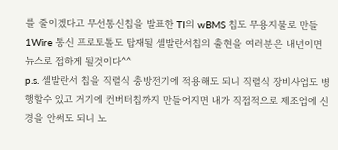를 줄이겠다고 무선통신칩을 발표한 TI의 wBMS 칩도 무용지물로 만들 1Wire 통신 프로토톨도 탑재될 셀발란서칩의 출현을 여러분은 내년이면 뉴스로 접하게 될것이다^^
p.s. 셀발란서 칩을 직렬식 충방전기에 적용해도 되니 직렬식 장비사업도 병행할수 있고 거기에 컨버터칩까지 만들어지면 내가 직접적으로 제조업에 신경을 안써도 되니 노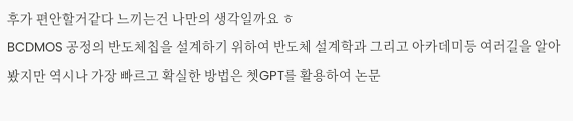후가 편안할거같다 느끼는건 나만의 생각일까요 ㅎ
BCDMOS 공정의 반도체칩을 설계하기 위하여 반도체 설계학과 그리고 아카데미등 여러길을 알아봤지만 역시나 가장 빠르고 확실한 방법은 쳇GPT를 활용하여 논문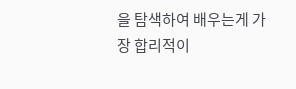을 탐색하여 배우는게 가장 합리적이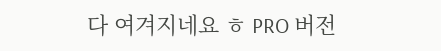다 여겨지네요 ㅎ PRO 버전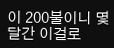이 200불이니 몇달간 이걸로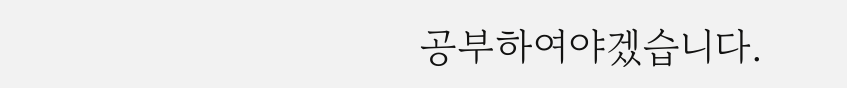공부하여야겠습니다.